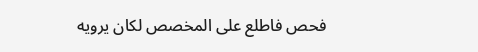فحص فاطلع على المخصص لكان يرويه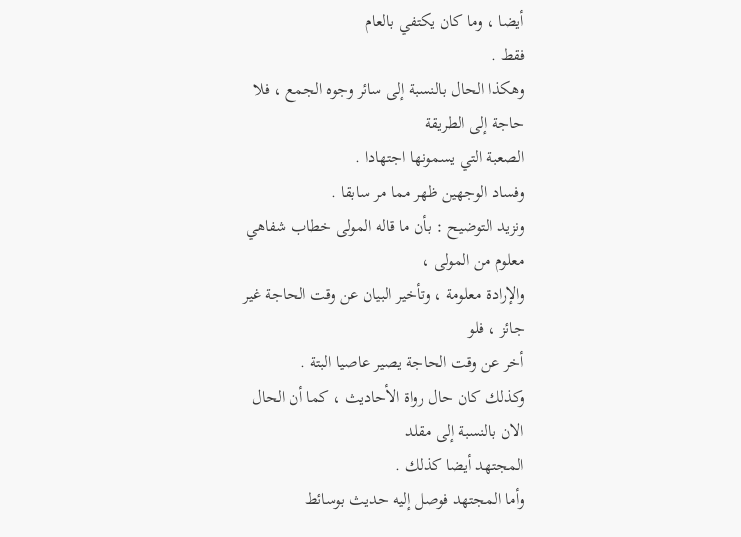أيضا ، وما كان يكتفي بالعام
فقط .
وهكذا الحال بالنسبة إلى سائر وجوه الجمع ، فلا حاجة إلى الطريقة
الصعبة التي يسمونها اجتهادا .
وفساد الوجهين ظهر مما مر سابقا .
ونزيد التوضيح : بأن ما قاله المولى خطاب شفاهي معلوم من المولى ،
والإرادة معلومة ، وتأخير البيان عن وقت الحاجة غير جائز ، فلو
أخر عن وقت الحاجة يصير عاصيا البتة .
وكذلك كان حال رواة الأحاديث ، كما أن الحال الان بالنسبة إلى مقلد
المجتهد أيضا كذلك .
وأما المجتهد فوصل إليه حديث بوسائط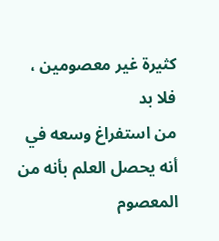كثيرة غير معصومين ، فلا بد
من استفراغ وسعه في أنه يحصل العلم بأنه من المعصوم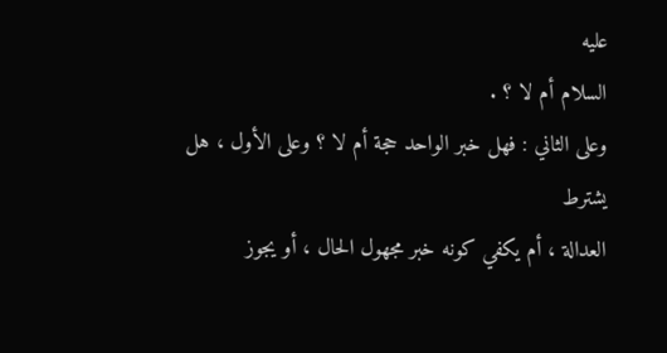عليه
السلام أم لا ؟ .
وعلى الثاني : فهل خبر الواحد حجة أم لا ؟ وعلى الأول ، هل يشترط
العدالة ، أم يكفي كونه خبر مجهول الحال ، أو يجوز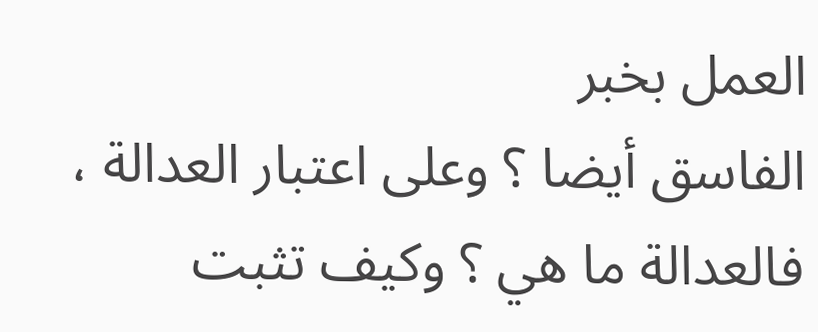العمل بخبر
الفاسق أيضا ؟ وعلى اعتبار العدالة ، فالعدالة ما هي ؟ وكيف تثبت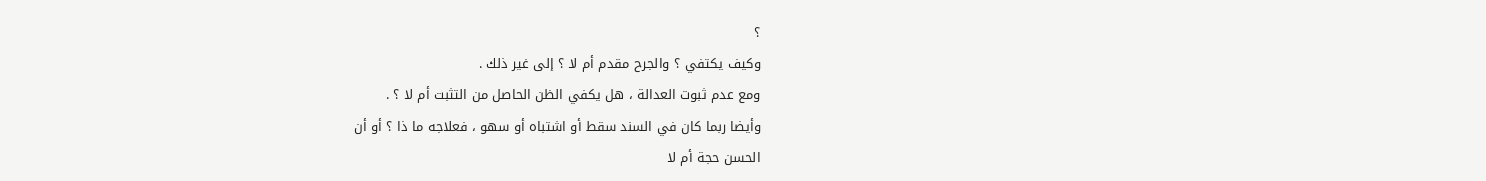؟
وكيف يكتفي ؟ والجرح مقدم أم لا ؟ إلى غير ذلك .
ومع عدم ثبوت العدالة ، هل يكفي الظن الحاصل من التثبت أم لا ؟ .
وأيضا ربما كان في السند سقط أو اشتباه أو سهو ، فعلاجه ما ذا ؟ أو أن
الحسن حجة أم لا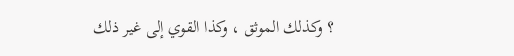؟ وكذلك الموثق ، وكذا القوي إلى غير ذلك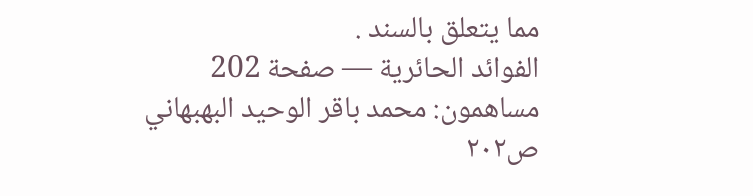مما يتعلق بالسند .
الفوائد الحائرية — صفحة 202
مساهمون: محمد باقر الوحيد البهبهاني
ص٢٠٢